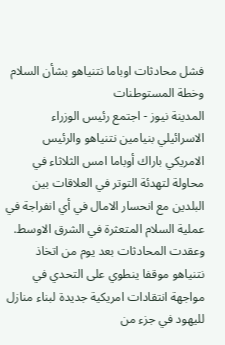فشل محادثات اوباما نتنياهو بشأن السلام وخطة المستوطنات
المدينة نيوز - اجتمع رئيس الوزراء الاسرائيلي بنيامين نتنياهو والرئيس الامريكي باراك أوباما امس الثلاثاء في محاولة لتهدئة التوتر في العلاقات بين البلدين مع انحسار الامال في أي انفراجة في عملية السلام المتعثرة في الشرق الاوسط.
وعقدت المحادثات بعد يوم من اتخاذ نتنياهو موقفا ينطوي على التحدي في مواجهة انتقادات امريكية جديدة لبناء منازل لليهود في جزء من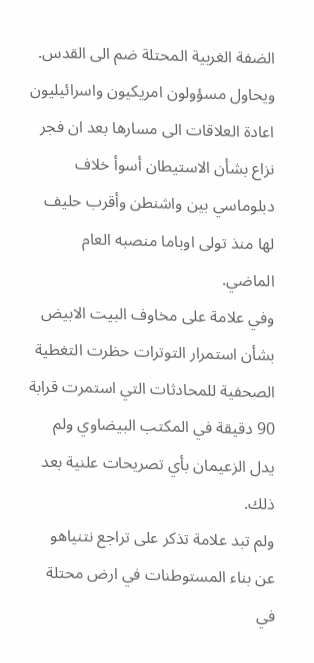الضفة الغربية المحتلة ضم الى القدس.
ويحاول مسؤولون امريكيون واسرائيليون اعادة العلاقات الى مسارها بعد ان فجر نزاع بشأن الاستيطان أسوأ خلاف دبلوماسي بين واشنطن وأقرب حليف لها منذ تولى اوباما منصبه العام الماضي.
وفي علامة على مخاوف البيت الابيض بشأن استمرار التوترات حظرت التغطية الصحفية للمحادثات التي استمرت قرابة 90 دقيقة في المكتب البيضاوي ولم يدل الزعيمان بأي تصريحات علنية بعد ذلك.
ولم تبد علامة تذكر على تراجع نتنياهو عن بناء المستوطنات في ارض محتلة في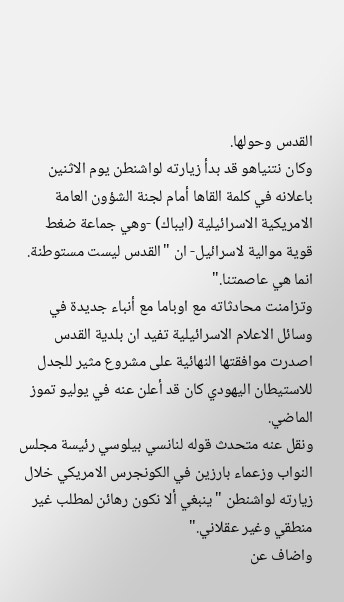القدس وحولها.
وكان نتنياهو قد بدأ زيارته لواشنطن يوم الاثنين باعلانه في كلمة القاها أمام لجنة الشؤون العامة الامريكية الاسرائيلية (ايباك) -وهي جماعة ضغط قوية موالية لاسرائيل- ان "القدس ليست مستوطنة. انما هي عاصمتنا."
وتزامنت محادثاته مع اوباما مع أنباء جديدة في وسائل الاعلام الاسرائيلية تفيد ان بلدية القدس اصدرت موافقتها النهائية على مشروع مثير للجدل للاستيطان اليهودي كان قد أعلن عنه في يوليو تموز الماضي.
ونقل عنه متحدث قوله لنانسي بيلوسي رئيسة مجلس النواب وزعماء بارزين في الكونجرس الامريكي خلال زيارته لواشنطن "ينبغي ألا نكون رهائن لمطلب غير منطقي وغير عقلاني."
واضاف عن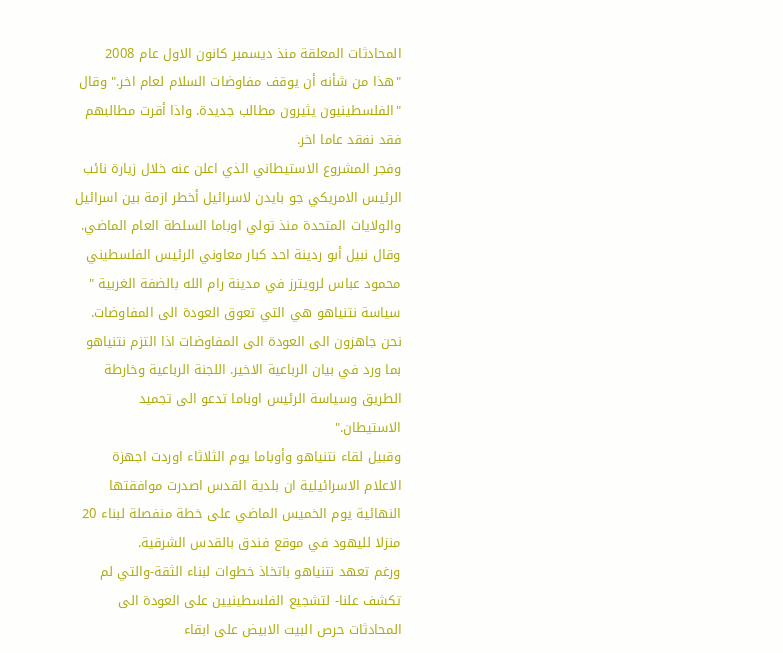المحادثات المعلقة منذ ديسمبر كانون الاول عام 2008 "هذا من شأنه أن يوقف مفاوضات السلام لعام اخر." وقال "الفلسطينيون يثيرون مطالب جديدة. واذا أقرت مطالبهم فقد نفقد عاما اخر.
وفجر المشروع الاستيطاني الذي اعلن عنه خلال زيارة نائب الرئيس الامريكي جو بايدن لاسرائيل أخطر ازمة بين اسرائيل والولايات المتحدة منذ تولي اوباما السلطة العام الماضي.
وقال نبيل أبو ردينة احد كبار معاوني الرئيس الفلسطيني محمود عباس لرويترز في مدينة رام الله بالضفة الغربية " سياسة نتنياهو هي التي تعوق العودة الى المفاوضات. نحن جاهزون الى العودة الى المفاوضات اذا التزم نتنياهو بما ورد في بيان الرباعية الاخير. اللجنة الرباعية وخارطة الطريق وسياسة الرئيس اوباما تدعو الى تجميد الاستيطان."
وقبيل لقاء نتنياهو وأوباما يوم الثلاثاء اوردت اجهزة الاعلام الاسرائيلية ان بلدية القدس اصدرت موافقتها النهائية يوم الخميس الماضي على خطة منفصلة لبناء 20 منزلا لليهود في موقع فندق بالقدس الشرقية.
ورغم تعهد نتنياهو باتخاذ خطوات لبناء الثقة-والتي لم تكشف علنا- لتشجيع الفلسطينيين على العودة الى المحادثات حرص البيت الابيض على ابقاء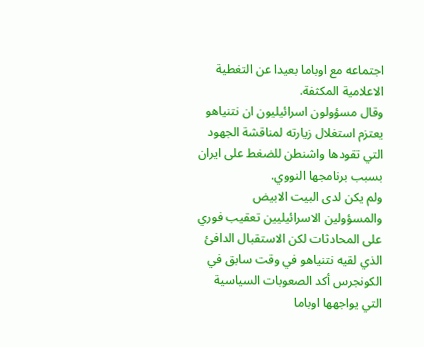اجتماعه مع اوباما بعيدا عن التغطية الاعلامية المكثفة.
وقال مسؤولون اسرائيليون ان نتنياهو يعتزم استغلال زيارته لمناقشة الجهود التي تقودها واشنطن للضغط على ايران بسبب برنامجها النووي.
ولم يكن لدى البيت الابيض والمسؤولين الاسرائيليين تعقيب فوري على المحادثات لكن الاستقبال الدافئ الذي لقيه نتنياهو في وقت سابق في الكونجرس أكد الصعوبات السياسية التي يواجهها اوباما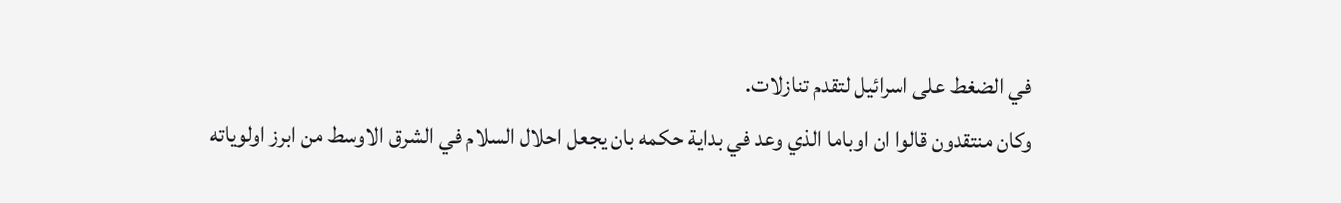في الضغط على اسرائيل لتقدم تنازلات.
وكان منتقدون قالوا ان اوباما الذي وعد في بداية حكمه بان يجعل احلال السلام في الشرق الاوسط من ابرز اولوياته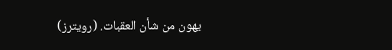يهون من شأن العقبات. (رويترز)